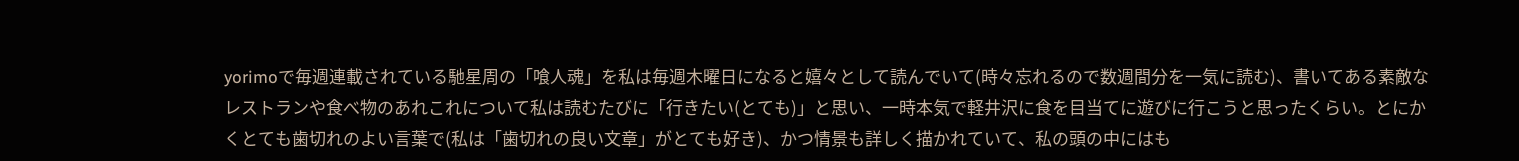yorimoで毎週連載されている馳星周の「喰人魂」を私は毎週木曜日になると嬉々として読んでいて(時々忘れるので数週間分を一気に読む)、書いてある素敵なレストランや食べ物のあれこれについて私は読むたびに「行きたい(とても)」と思い、一時本気で軽井沢に食を目当てに遊びに行こうと思ったくらい。とにかくとても歯切れのよい言葉で(私は「歯切れの良い文章」がとても好き)、かつ情景も詳しく描かれていて、私の頭の中にはも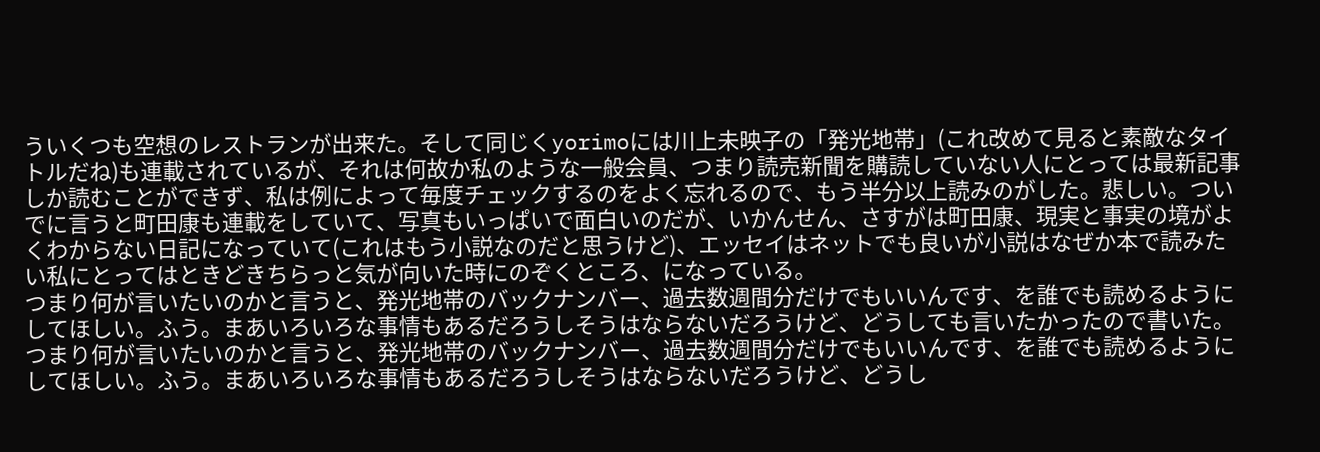ういくつも空想のレストランが出来た。そして同じくyorimoには川上未映子の「発光地帯」(これ改めて見ると素敵なタイトルだね)も連載されているが、それは何故か私のような一般会員、つまり読売新聞を購読していない人にとっては最新記事しか読むことができず、私は例によって毎度チェックするのをよく忘れるので、もう半分以上読みのがした。悲しい。ついでに言うと町田康も連載をしていて、写真もいっぱいで面白いのだが、いかんせん、さすがは町田康、現実と事実の境がよくわからない日記になっていて(これはもう小説なのだと思うけど)、エッセイはネットでも良いが小説はなぜか本で読みたい私にとってはときどきちらっと気が向いた時にのぞくところ、になっている。
つまり何が言いたいのかと言うと、発光地帯のバックナンバー、過去数週間分だけでもいいんです、を誰でも読めるようにしてほしい。ふう。まあいろいろな事情もあるだろうしそうはならないだろうけど、どうしても言いたかったので書いた。
つまり何が言いたいのかと言うと、発光地帯のバックナンバー、過去数週間分だけでもいいんです、を誰でも読めるようにしてほしい。ふう。まあいろいろな事情もあるだろうしそうはならないだろうけど、どうし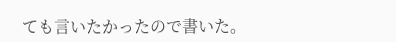ても言いたかったので書いた。